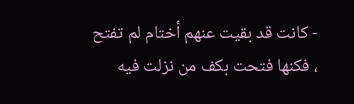- كانت قد بقيت عنهم أختام لم تفتح ، فكنها فتحت بكف من نزلت فيه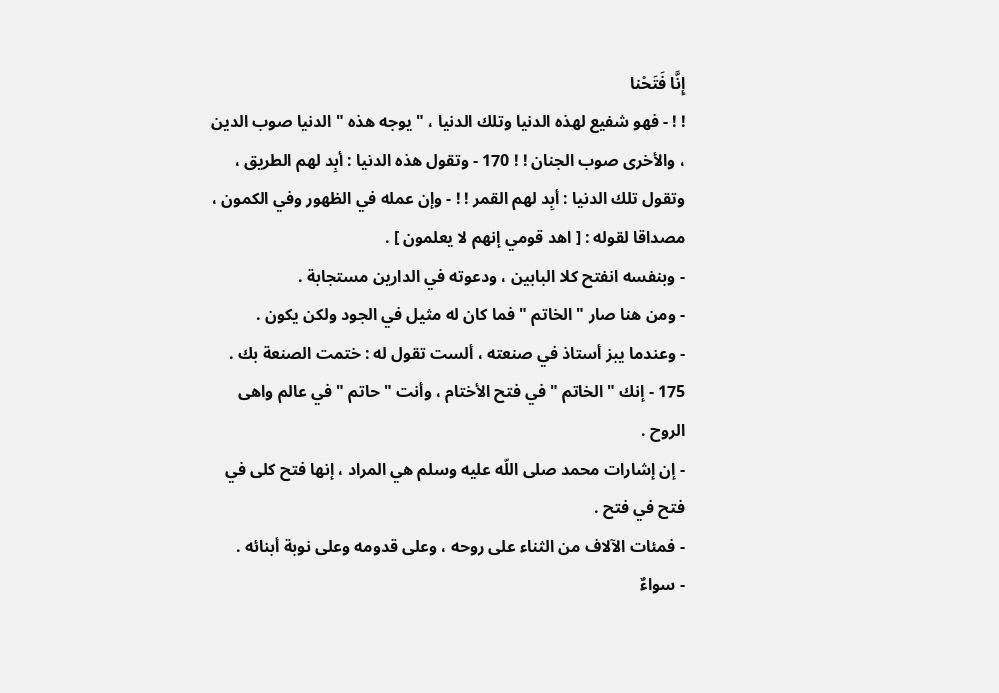إِنَّا فَتَحْنا
! ! - فهو شفيع لهذه الدنيا وتلك الدنيا ، " يوجه هذه " الدنيا صوب الدين ، والأخرى صوب الجنان ! ! 170 - وتقول هذه الدنيا : أبِد لهم الطريق ، وتقول تلك الدنيا : أبِد لهم القمر ! ! - وإن عمله في الظهور وفي الكمون ، مصداقا لقوله : [ اهد قومي إنهم لا يعلمون ] .
- وبنفسه انفتح كلا البابين ، ودعوته في الدارين مستجابة .
- ومن هنا صار " الخاتم " فما كان له مثيل في الجود ولكن يكون .
- وعندما يبز أستاذ في صنعته ، ألست تقول له : ختمت الصنعة بك .
175 - إنك " الخاتم " في فتح الأختام ، وأنت " حاتم " في عالم واهى الروح .
- إن إشارات محمد صلى اللّه عليه وسلم هي المراد ، إنها فتح كلى في فتح في فتح .
- فمئات الآلاف من الثناء على روحه ، وعلى قدومه وعلى نوبة أبنائه .
- سواءٌ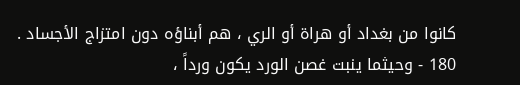كانوا من بغداد أو هراة أو الري ، هم أبناؤه دون امتزاج الأجساد .
180 - وحيثما ينبت غصن الورد يكون ورداً ،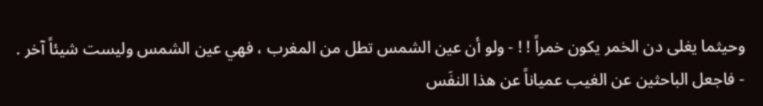وحيثما يغلى دن الخمر يكون خمراً ! ! - ولو أن عين الشمس تطل من المغرب ، فهي عين الشمس وليست شيئاً آخر .
- فاجعل الباحثين عن الغيب عمياناً عن هذا النفَس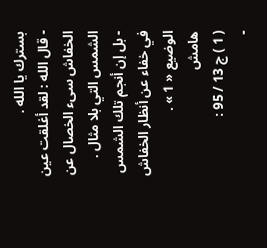بسترك يا الله .
- قال الله : لقد أغلقت عين الخفاش سىء الخصال عن الشمس التي بلا مثال .
- بل إن أنجم تلك الشمس في خفاء عن أنظار الخفاش الوضيع « 1 » .
هامش
( 1 ) ج 13 / 95 :
-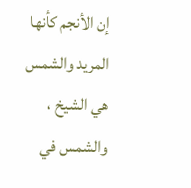إن الأنجم كأنها المريد والشمس هي الشيخ ، والشمس في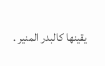يقينها كالبدر المنير .